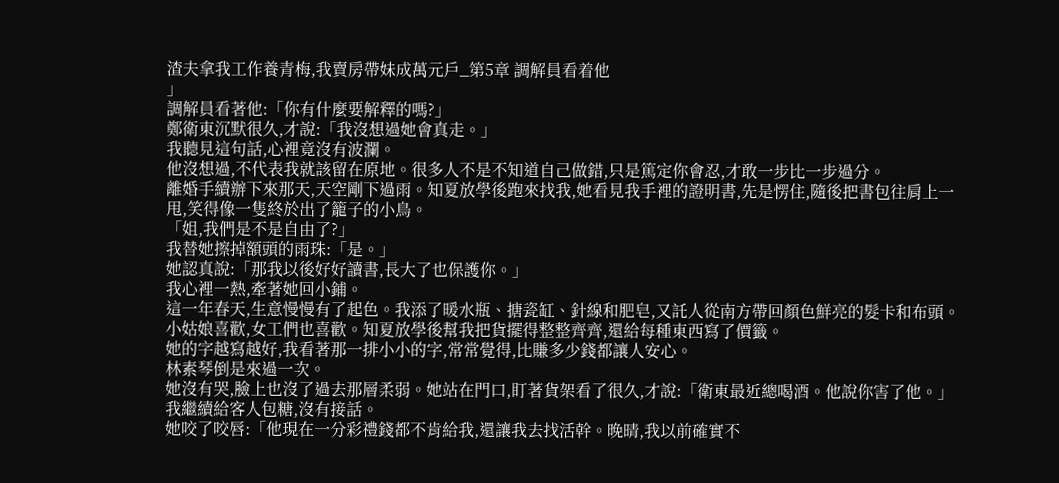渣夫拿我工作養青梅,我賣房帶妹成萬元戶_第5章 調解員看着他
」
調解員看著他:「你有什麼要解釋的嗎?」
鄭衛東沉默很久,才說:「我沒想過她會真走。」
我聽見這句話,心裡竟沒有波瀾。
他沒想過,不代表我就該留在原地。很多人不是不知道自己做錯,只是篤定你會忍,才敢一步比一步過分。
離婚手續辦下來那天,天空剛下過雨。知夏放學後跑來找我,她看見我手裡的證明書,先是愣住,隨後把書包往肩上一甩,笑得像一隻終於出了籠子的小鳥。
「姐,我們是不是自由了?」
我替她擦掉額頭的雨珠:「是。」
她認真說:「那我以後好好讀書,長大了也保護你。」
我心裡一熱,牽著她回小鋪。
這一年春天,生意慢慢有了起色。我添了暖水瓶、搪瓷缸、針線和肥皂,又託人從南方帶回顏色鮮亮的髮卡和布頭。小姑娘喜歡,女工們也喜歡。知夏放學後幫我把貨擺得整整齊齊,還給每種東西寫了價籤。
她的字越寫越好,我看著那一排小小的字,常常覺得,比賺多少錢都讓人安心。
林素琴倒是來過一次。
她沒有哭,臉上也沒了過去那層柔弱。她站在門口,盯著貨架看了很久,才說:「衛東最近總喝酒。他說你害了他。」
我繼續給客人包糖,沒有接話。
她咬了咬唇:「他現在一分彩禮錢都不肯給我,還讓我去找活幹。晚晴,我以前確實不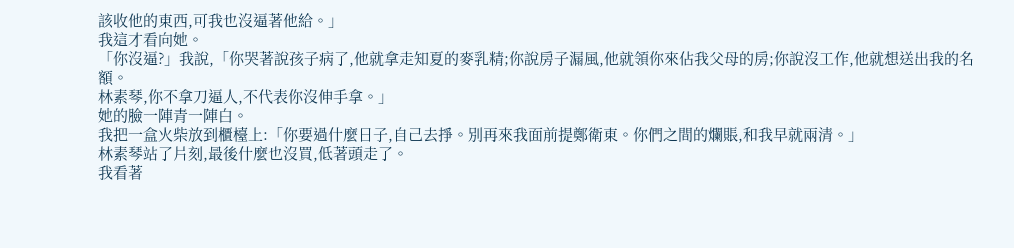該收他的東西,可我也沒逼著他給。」
我這才看向她。
「你沒逼?」我說,「你哭著說孩子病了,他就拿走知夏的麥乳精;你說房子漏風,他就領你來佔我父母的房;你說沒工作,他就想送出我的名額。
林素琴,你不拿刀逼人,不代表你沒伸手拿。」
她的臉一陣青一陣白。
我把一盒火柴放到櫃檯上:「你要過什麼日子,自己去掙。別再來我面前提鄭衛東。你們之間的爛賬,和我早就兩清。」
林素琴站了片刻,最後什麼也沒買,低著頭走了。
我看著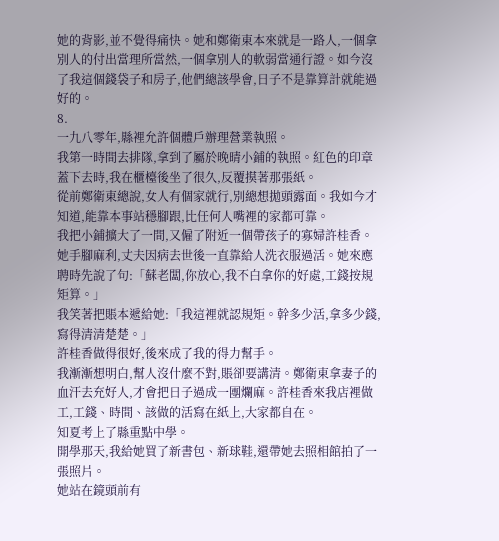她的背影,並不覺得痛快。她和鄭衛東本來就是一路人,一個拿別人的付出當理所當然,一個拿別人的軟弱當通行證。如今沒了我這個錢袋子和房子,他們總該學會,日子不是靠算計就能過好的。
8.
一九八零年,縣裡允許個體戶辦理營業執照。
我第一時間去排隊,拿到了屬於晚晴小鋪的執照。紅色的印章蓋下去時,我在櫃檯後坐了很久,反覆摸著那張紙。
從前鄭衛東總說,女人有個家就行,別總想拋頭露面。我如今才知道,能靠本事站穩腳跟,比任何人嘴裡的家都可靠。
我把小鋪擴大了一間,又僱了附近一個帶孩子的寡婦許桂香。她手腳麻利,丈夫因病去世後一直靠給人洗衣服過活。她來應聘時先說了句:「蘇老闆,你放心,我不白拿你的好處,工錢按規矩算。」
我笑著把賬本遞給她:「我這裡就認規矩。幹多少活,拿多少錢,寫得清清楚楚。」
許桂香做得很好,後來成了我的得力幫手。
我漸漸想明白,幫人沒什麼不對,賬卻要講清。鄭衛東拿妻子的血汗去充好人,才會把日子過成一團爛麻。許桂香來我店裡做工,工錢、時間、該做的活寫在紙上,大家都自在。
知夏考上了縣重點中學。
開學那天,我給她買了新書包、新球鞋,還帶她去照相館拍了一張照片。
她站在鏡頭前有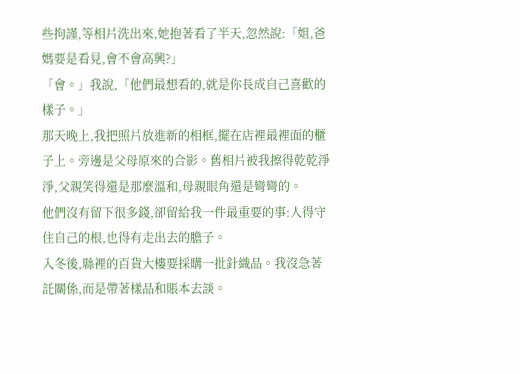些拘謹,等相片洗出來,她抱著看了半天,忽然說:「姐,爸媽要是看見,會不會高興?」
「會。」我說,「他們最想看的,就是你長成自己喜歡的樣子。」
那天晚上,我把照片放進新的相框,擺在店裡最裡面的櫃子上。旁邊是父母原來的合影。舊相片被我擦得乾乾淨淨,父親笑得還是那麼溫和,母親眼角還是彎彎的。
他們沒有留下很多錢,卻留給我一件最重要的事:人得守住自己的根,也得有走出去的膽子。
入冬後,縣裡的百貨大樓要採購一批針織品。我沒急著託關係,而是帶著樣品和賬本去談。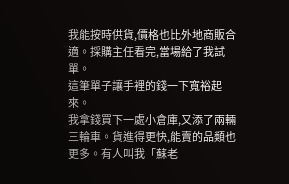我能按時供貨,價格也比外地商販合適。採購主任看完,當場給了我試單。
這筆單子讓手裡的錢一下寬裕起來。
我拿錢買下一處小倉庫,又添了兩輛三輪車。貨進得更快,能賣的品類也更多。有人叫我「蘇老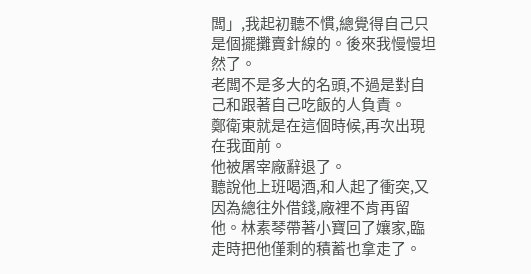闆」,我起初聽不慣,總覺得自己只是個擺攤賣針線的。後來我慢慢坦然了。
老闆不是多大的名頭,不過是對自己和跟著自己吃飯的人負責。
鄭衛東就是在這個時候,再次出現在我面前。
他被屠宰廠辭退了。
聽說他上班喝酒,和人起了衝突,又因為總往外借錢,廠裡不肯再留他。林素琴帶著小寶回了孃家,臨走時把他僅剩的積蓄也拿走了。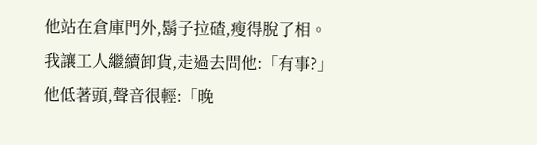他站在倉庫門外,鬍子拉碴,瘦得脫了相。
我讓工人繼續卸貨,走過去問他:「有事?」
他低著頭,聲音很輕:「晚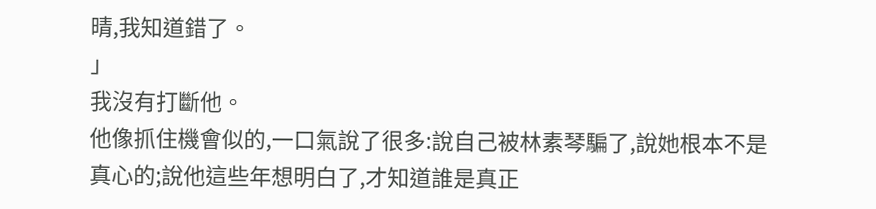晴,我知道錯了。
」
我沒有打斷他。
他像抓住機會似的,一口氣說了很多:說自己被林素琴騙了,說她根本不是真心的;說他這些年想明白了,才知道誰是真正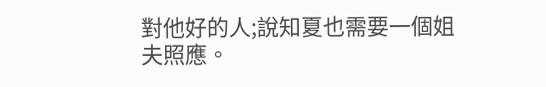對他好的人;說知夏也需要一個姐夫照應。